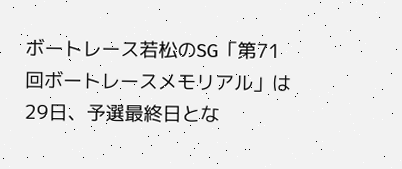ボートレース若松のSG「第71回ボートレースメモリアル」は29日、予選最終日とな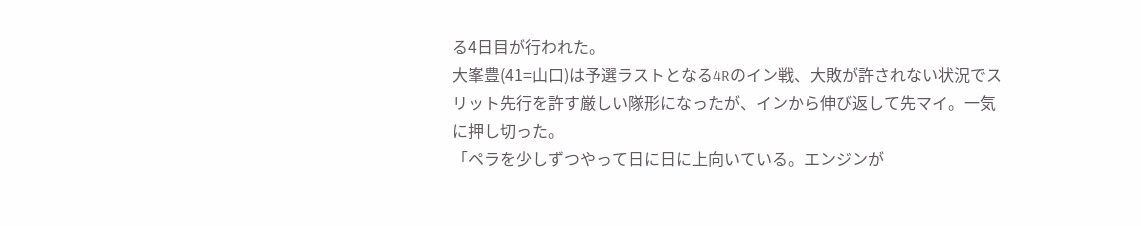る4日目が行われた。
大峯豊(41=山口)は予選ラストとなる4Rのイン戦、大敗が許されない状況でスリット先行を許す厳しい隊形になったが、インから伸び返して先マイ。一気に押し切った。
「ペラを少しずつやって日に日に上向いている。エンジンが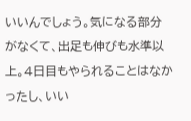いいんでしょう。気になる部分がなくて、出足も伸びも水準以上。4日目もやられることはなかったし、いい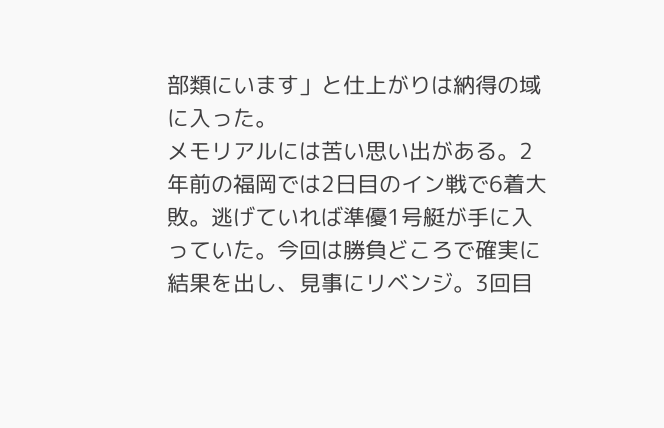部類にいます」と仕上がりは納得の域に入った。
メモリアルには苦い思い出がある。2年前の福岡では2日目のイン戦で6着大敗。逃げていれば準優1号艇が手に入っていた。今回は勝負どころで確実に結果を出し、見事にリベンジ。3回目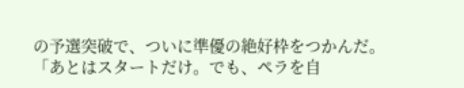の予選突破で、ついに準優の絶好枠をつかんだ。
「あとはスタートだけ。でも、ペラを自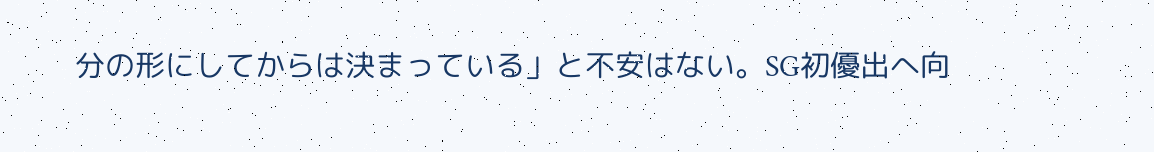分の形にしてからは決まっている」と不安はない。SG初優出へ向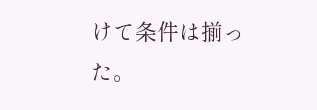けて条件は揃った。